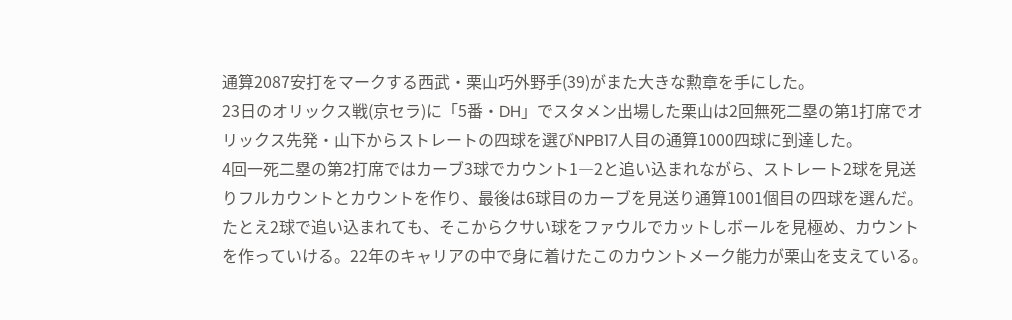通算2087安打をマークする西武・栗山巧外野手(39)がまた大きな勲章を手にした。
23日のオリックス戦(京セラ)に「5番・DH」でスタメン出場した栗山は2回無死二塁の第1打席でオリックス先発・山下からストレートの四球を選びNPB17人目の通算1000四球に到達した。
4回一死二塁の第2打席ではカーブ3球でカウント1―2と追い込まれながら、ストレート2球を見送りフルカウントとカウントを作り、最後は6球目のカーブを見送り通算1001個目の四球を選んだ。
たとえ2球で追い込まれても、そこからクサい球をファウルでカットしボールを見極め、カウントを作っていける。22年のキャリアの中で身に着けたこのカウントメーク能力が栗山を支えている。